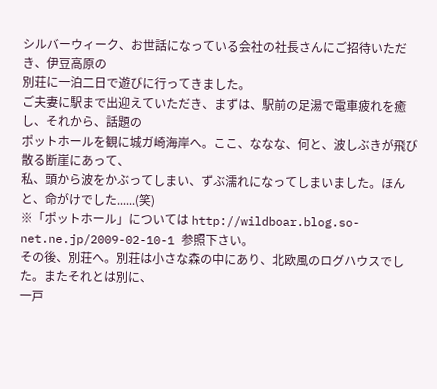シルバーウィーク、お世話になっている会社の社長さんにご招待いただき、伊豆高原の
別荘に一泊二日で遊びに行ってきました。
ご夫妻に駅まで出迎えていただき、まずは、駅前の足湯で電車疲れを癒し、それから、話題の
ポットホールを観に城ガ崎海岸へ。ここ、ななな、何と、波しぶきが飛び散る断崖にあって、
私、頭から波をかぶってしまい、ずぶ濡れになってしまいました。ほんと、命がけでした......(笑)
※「ポットホール」については http://wildboar.blog.so-net.ne.jp/2009-02-10-1 参照下さい。
その後、別荘へ。別荘は小さな森の中にあり、北欧風のログハウスでした。またそれとは別に、
一戸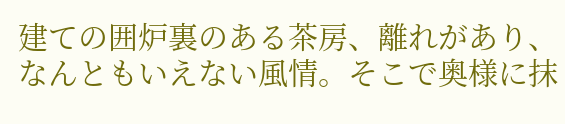建ての囲炉裏のある茶房、離れがあり、なんともいえない風情。そこで奥様に抹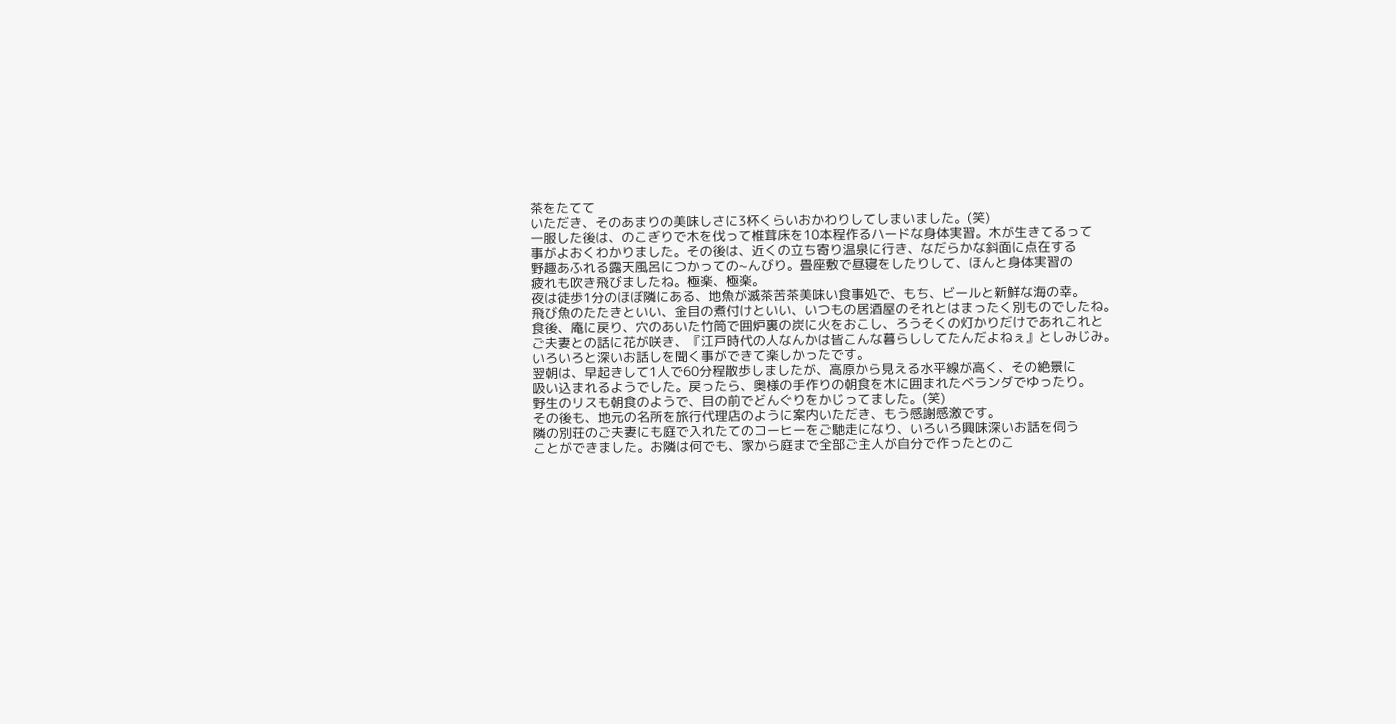茶をたてて
いただき、そのあまりの美味しさに3杯くらいおかわりしてしまいました。(笑)
一服した後は、のこぎりで木を伐って椎茸床を10本程作るハードな身体実習。木が生きてるって
事がよおくわかりました。その後は、近くの立ち寄り温泉に行き、なだらかな斜面に点在する
野趣あふれる露天風呂につかっての~んびり。畳座敷で昼寝をしたりして、ほんと身体実習の
疲れも吹き飛びましたね。極楽、極楽。
夜は徒歩1分のほぼ隣にある、地魚が滅茶苦茶美味い食事処で、もち、ビールと新鮮な海の幸。
飛び魚のたたきといい、金目の煮付けといい、いつもの居酒屋のそれとはまったく別ものでしたね。
食後、庵に戻り、穴のあいた竹筒で囲炉裏の炭に火をおこし、ろうそくの灯かりだけであれこれと
ご夫妻との話に花が咲き、『江戸時代の人なんかは皆こんな暮らししてたんだよねぇ』としみじみ。
いろいろと深いお話しを聞く事ができて楽しかったです。
翌朝は、早起きして1人で60分程散歩しましたが、高原から見える水平線が高く、その絶景に
吸い込まれるようでした。戻ったら、奥様の手作りの朝食を木に囲まれたベランダでゆったり。
野生のリスも朝食のようで、目の前でどんぐりをかじってました。(笑)
その後も、地元の名所を旅行代理店のように案内いただき、もう感謝感激です。
隣の別荘のご夫妻にも庭で入れたてのコーヒーをご馳走になり、いろいろ興味深いお話を伺う
ことができました。お隣は何でも、家から庭まで全部ご主人が自分で作ったとのこ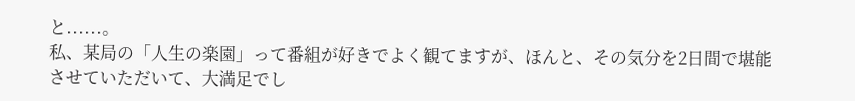と......。
私、某局の「人生の楽園」って番組が好きでよく観てますが、ほんと、その気分を2日間で堪能
させていただいて、大満足でし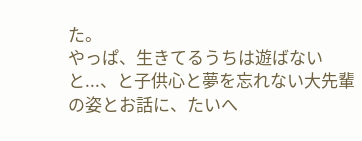た。
やっぱ、生きてるうちは遊ばないと...、と子供心と夢を忘れない大先輩の姿とお話に、たいへ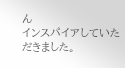ん
インスパイアしていただきました。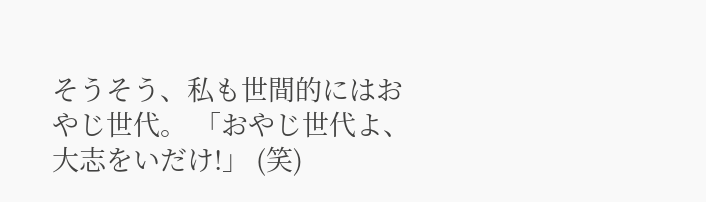そうそう、私も世間的にはおやじ世代。 「おやじ世代よ、大志をいだけ!」 (笑)